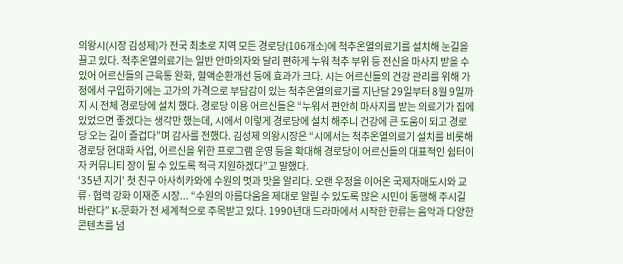의왕시(시장 김성제)가 전국 최초로 지역 모든 경로당(106개소)에 척추온열의료기를 설치해 눈길을 끌고 있다. 척추온열의료기는 일반 안마의자와 달리 편하게 누워 척추 부위 등 전신을 마사지 받을 수 있어 어르신들의 근육통 완화, 혈액순환개선 등에 효과가 크다. 시는 어르신들의 건강 관리를 위해 가정에서 구입하기에는 고가의 가격으로 부담감이 있는 척추온열의료기를 지난달 29일부터 8월 9일까지 시 전체 경로당에 설치 했다. 경로당 이용 어르신들은 “누워서 편안히 마사지를 받는 의료기가 집에 있었으면 좋겠다는 생각만 했는데, 시에서 이렇게 경로당에 설치 해주니 건강에 큰 도움이 되고 경로당 오는 길이 즐겁다”며 감사를 전했다. 김성제 의왕시장은 “시에서는 척추온열의료기 설치를 비롯해 경로당 현대화 사업, 어르신을 위한 프로그램 운영 등을 확대해 경로당이 어르신들의 대표적인 쉼터이자 커뮤니티 장이 될 수 있도록 적극 지원하겠다”고 말했다.
‘35년 지기’ 첫 친구 아사히카와에 수원의 멋과 맛을 알리다. 오랜 우정을 이어온 국제자매도시와 교류·협력 강화 이재준 시장... “수원의 아름다움을 제대로 알릴 수 있도록 많은 시민이 동행해 주시길 바란다” K-문화가 전 세계적으로 주목받고 있다. 1990년대 드라마에서 시작한 한류는 음악과 다양한 콘텐츠를 넘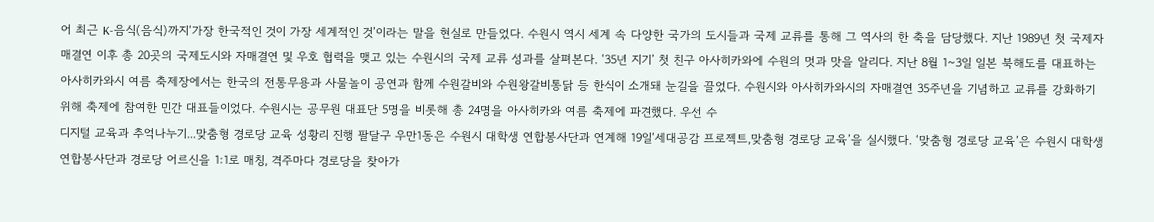어 최근 K-음식(음식)까지‘가장 한국적인 것이 가장 세계적인 것’이라는 말을 현실로 만들었다. 수원시 역시 세계 속 다양한 국가의 도시들과 국제 교류를 통해 그 역사의 한 축을 담당했다. 지난 1989년 첫 국제자매결연 이후 총 20곳의 국제도시와 자매결연 및 우호 협력을 맺고 있는 수원시의 국제 교류 성과를 살펴본다. ‘35년 지기’ 첫 친구 아사히카와에 수원의 멋과 맛을 알리다. 지난 8월 1~3일 일본 북해도를 대표하는 아사히카와시 여름 축제장에서는 한국의 전통무용과 사물놀이 공연과 함께 수원갈비와 수원왕갈비통닭 등 한식이 소개돼 눈길을 끌었다. 수원시와 아사히카와시의 자매결연 35주년을 기념하고 교류를 강화하기 위해 축제에 참여한 민간 대표들이었다. 수원시는 공무원 대표단 5명을 비롯해 총 24명을 아사히카와 여름 축제에 파견했다. 우선 수
디지털 교육과 추억나누기...맞춤형 경로당 교육 성황리 진행 팔달구 우만1동은 수원시 대학생 연합봉사단과 연계해 19일‘세대공감 프로젝트,맞춤형 경로당 교육’을 실시했다. ‘맞춤형 경로당 교육’은 수원시 대학생 연합봉사단과 경로당 어르신을 1:1로 매칭, 격주마다 경로당을 찾아가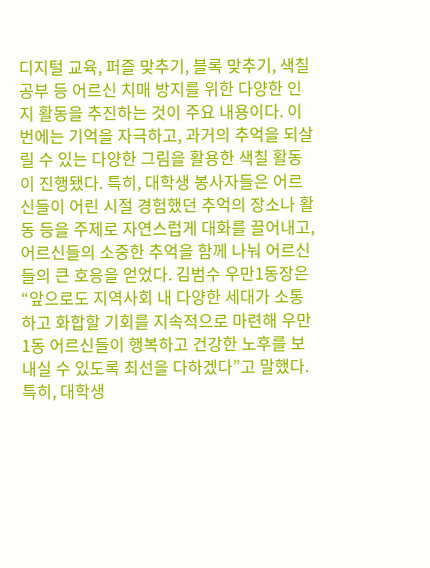디지털 교육, 퍼즐 맞추기, 블록 맞추기, 색칠 공부 등 어르신 치매 방지를 위한 다양한 인지 활동을 추진하는 것이 주요 내용이다. 이번에는 기억을 자극하고, 과거의 추억을 되살릴 수 있는 다양한 그림을 활용한 색칠 활동이 진행됐다. 특히, 대학생 봉사자들은 어르신들이 어린 시절 경험했던 추억의 장소나 활동 등을 주제로 자연스럽게 대화를 끌어내고, 어르신들의 소중한 추억을 함께 나눠 어르신들의 큰 호응을 얻었다. 김범수 우만1동장은 “앞으로도 지역사회 내 다양한 세대가 소통하고 화합할 기회를 지속적으로 마련해 우만1동 어르신들이 행복하고 건강한 노후를 보내실 수 있도록 최선을 다하겠다”고 말했다. 특히, 대학생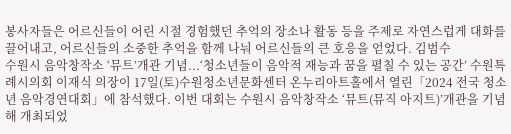봉사자들은 어르신들이 어린 시절 경험했던 추억의 장소나 활동 등을 주제로 자연스럽게 대화를 끌어내고, 어르신들의 소중한 추억을 함께 나눠 어르신들의 큰 호응을 얻었다. 김범수
수원시 음악창작소 ‘뮤트’개관 기념...‘청소년들이 음악적 재능과 꿈을 펼칠 수 있는 공간’ 수원특례시의회 이재식 의장이 17일(토)수원청소년문화센터 온누리아트홀에서 열린「2024 전국 청소년 음악경연대회」에 참석했다. 이번 대회는 수원시 음악창작소 ‘뮤트(뮤직 아지트)’개관을 기념해 개최되었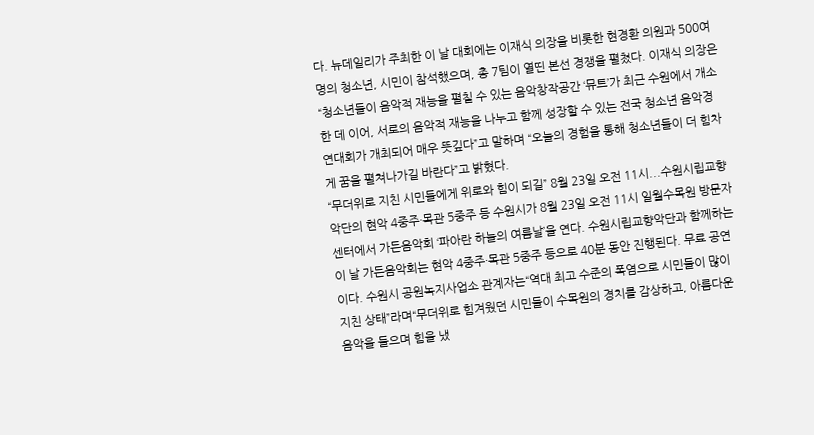다. 뉴데일리가 주최한 이 날 대회에는 이재식 의장을 비롯한 현경환 의원과 500여 명의 청소년, 시민이 참석했으며, 총 7팀이 열띤 본선 경쟁을 펼쳤다. 이재식 의장은 “청소년들이 음악적 재능을 펼칠 수 있는 음악창작공간 ‘뮤트’가 최근 수원에서 개소한 데 이어, 서로의 음악적 재능을 나누고 함께 성장할 수 있는 전국 청소년 음악경연대회가 개최되어 매우 뜻깊다”고 말하며 “오늘의 경험을 통해 청소년들이 더 힘차게 꿈을 펼쳐나가길 바란다”고 밝혔다.
“무더위로 지친 시민들에게 위로와 힘이 되길” 8월 23일 오전 11시...수원시립교향악단의 현악 4중주·목관 5중주 등 수원시가 8월 23일 오전 11시 일월수목원 방문자센터에서 가든음악회 ‘파아란 하늘의 여름날’을 연다. 수원시립교향악단과 함께하는 이 날 가든음악회는 현악 4중주·목관 5중주 등으로 40분 동안 진행된다. 무료 공연이다. 수원시 공원녹지사업소 관계자는“역대 최고 수준의 폭염으로 시민들이 많이 지친 상태”라며“무더위로 힘겨웠던 시민들이 수목원의 경치를 감상하고, 아름다운 음악을 들으며 힘을 냈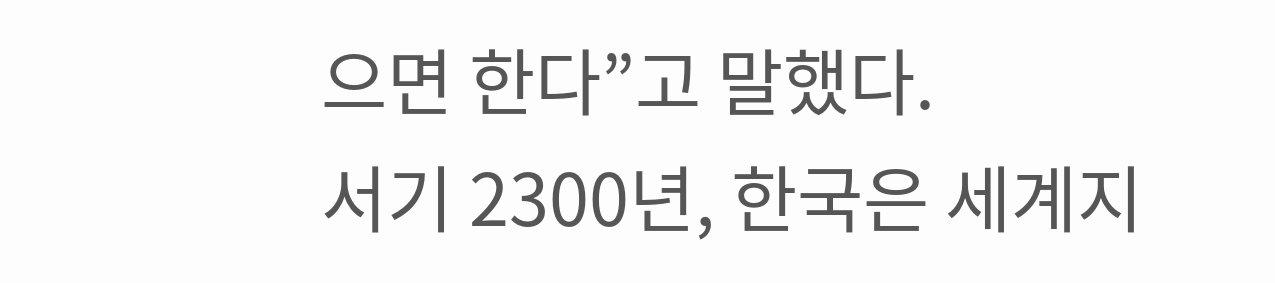으면 한다”고 말했다.
서기 2300년, 한국은 세계지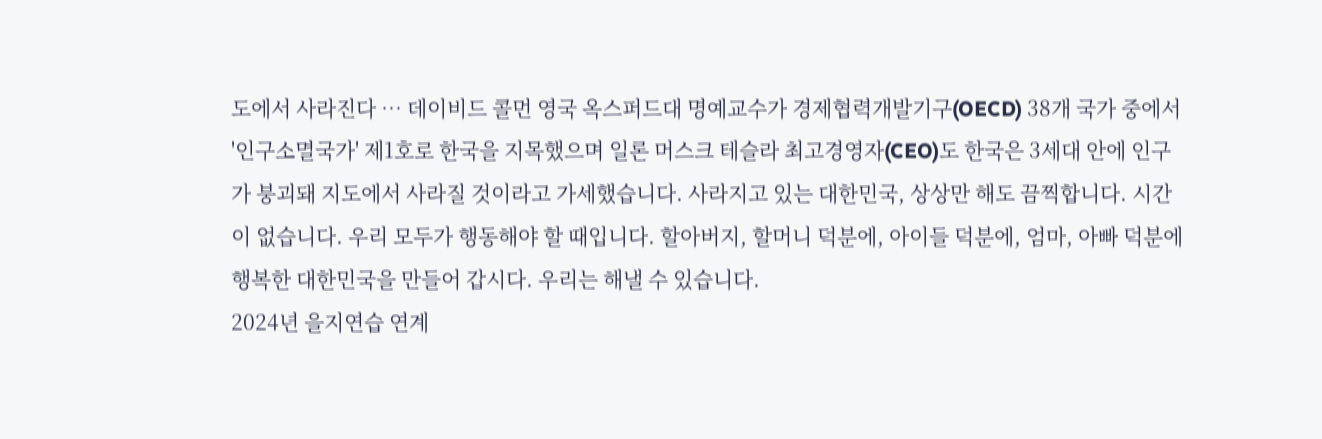도에서 사라진다 … 데이비드 콜먼 영국 옥스퍼드대 명예교수가 경제협력개발기구(OECD) 38개 국가 중에서 '인구소멸국가' 제1호로 한국을 지목했으며 일론 머스크 테슬라 최고경영자(CEO)도 한국은 3세대 안에 인구가 붕괴돼 지도에서 사라질 것이라고 가세했습니다. 사라지고 있는 대한민국, 상상만 해도 끔찍합니다. 시간이 없습니다. 우리 모두가 행동해야 할 때입니다. 할아버지, 할머니 덕분에, 아이들 덕분에, 엄마, 아빠 덕분에 행복한 대한민국을 만들어 갑시다. 우리는 해낼 수 있습니다.
2024년 을지연습 연계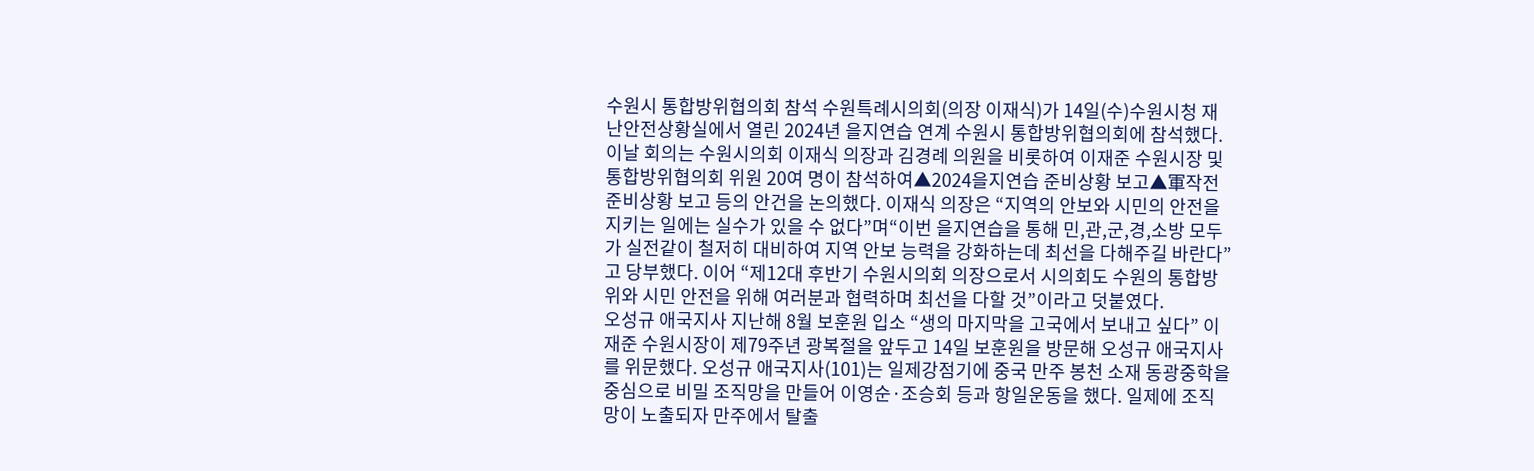수원시 통합방위협의회 참석 수원특례시의회(의장 이재식)가 14일(수)수원시청 재난안전상황실에서 열린 2024년 을지연습 연계 수원시 통합방위협의회에 참석했다. 이날 회의는 수원시의회 이재식 의장과 김경례 의원을 비롯하여 이재준 수원시장 및 통합방위협의회 위원 20여 명이 참석하여▲2024을지연습 준비상황 보고▲軍작전 준비상황 보고 등의 안건을 논의했다. 이재식 의장은 “지역의 안보와 시민의 안전을 지키는 일에는 실수가 있을 수 없다”며“이번 을지연습을 통해 민,관,군,경,소방 모두가 실전같이 철저히 대비하여 지역 안보 능력을 강화하는데 최선을 다해주길 바란다”고 당부했다. 이어 “제12대 후반기 수원시의회 의장으로서 시의회도 수원의 통합방위와 시민 안전을 위해 여러분과 협력하며 최선을 다할 것”이라고 덧붙였다.
오성규 애국지사 지난해 8월 보훈원 입소 “생의 마지막을 고국에서 보내고 싶다” 이재준 수원시장이 제79주년 광복절을 앞두고 14일 보훈원을 방문해 오성규 애국지사를 위문했다. 오성규 애국지사(101)는 일제강점기에 중국 만주 봉천 소재 동광중학을 중심으로 비밀 조직망을 만들어 이영순·조승회 등과 항일운동을 했다. 일제에 조직망이 노출되자 만주에서 탈출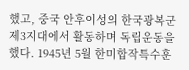했고, 중국 안후이성의 한국광복군 제3지대에서 활동하며 독립운동을 했다. 1945년 5월 한미합작특수훈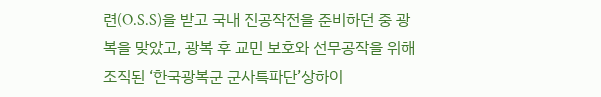련(O.S.S)을 받고 국내 진공작전을 준비하던 중 광복을 맞았고, 광복 후 교민 보호와 선무공작을 위해 조직된 ‘한국광복군 군사특파단’상하이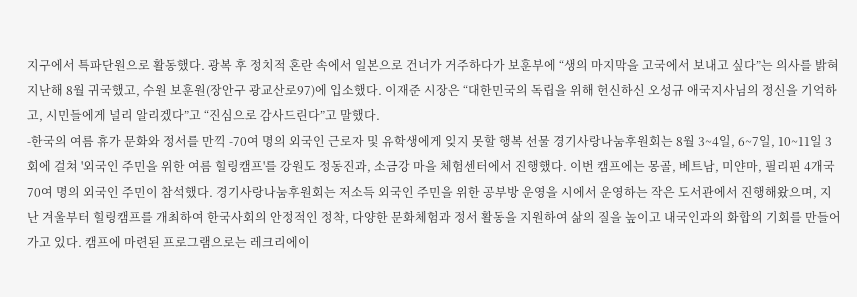지구에서 특파단원으로 활동했다. 광복 후 정치적 혼란 속에서 일본으로 건너가 거주하다가 보훈부에 “생의 마지막을 고국에서 보내고 싶다”는 의사를 밝혀 지난해 8월 귀국했고, 수원 보훈원(장안구 광교산로97)에 입소했다. 이재준 시장은 “대한민국의 독립을 위해 헌신하신 오성규 애국지사님의 정신을 기억하고, 시민들에게 널리 알리겠다”고 “진심으로 감사드린다”고 말했다.
-한국의 여름 휴가 문화와 정서를 만끽 -70여 명의 외국인 근로자 및 유학생에게 잊지 못할 행복 선물 경기사랑나눔후원회는 8월 3~4일, 6~7일, 10~11일 3회에 걸쳐 '외국인 주민을 위한 여름 힐링캠프'를 강원도 정동진과, 소금강 마을 체험센터에서 진행했다. 이번 캠프에는 몽골, 베트남, 미얀마, 필리핀 4개국 70여 명의 외국인 주민이 참석했다. 경기사랑나눔후원회는 저소득 외국인 주민을 위한 공부방 운영을 시에서 운영하는 작은 도서관에서 진행해왔으며, 지난 겨울부터 힐링캠프를 개최하여 한국사회의 안정적인 정착, 다양한 문화체험과 정서 활동을 지원하여 삶의 질을 높이고 내국인과의 화합의 기회를 만들어가고 있다. 캠프에 마련된 프로그램으로는 레크리에이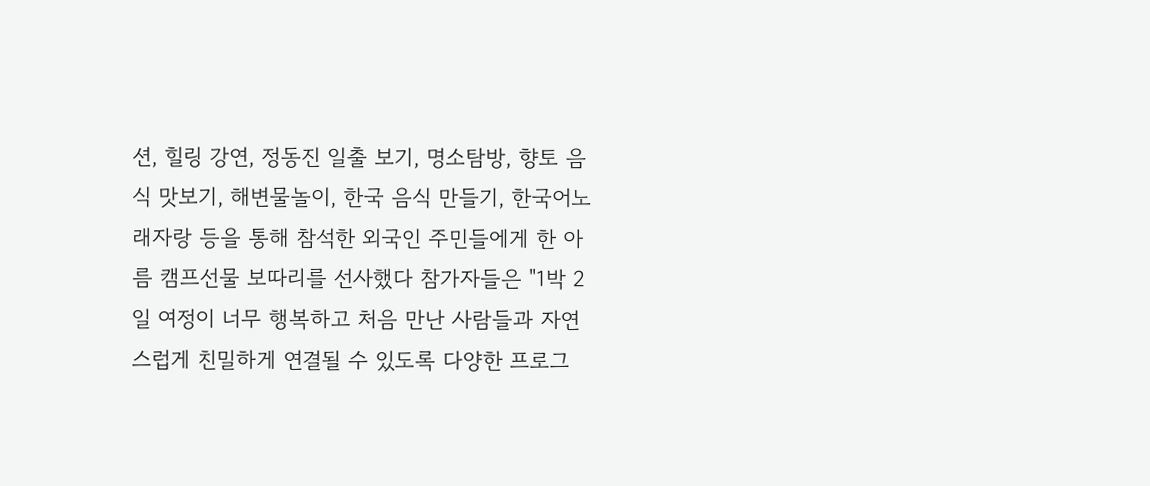션, 힐링 강연, 정동진 일출 보기, 명소탐방, 향토 음식 맛보기, 해변물놀이, 한국 음식 만들기, 한국어노래자랑 등을 통해 참석한 외국인 주민들에게 한 아름 캠프선물 보따리를 선사했다 참가자들은 "1박 2일 여정이 너무 행복하고 처음 만난 사람들과 자연스럽게 친밀하게 연결될 수 있도록 다양한 프로그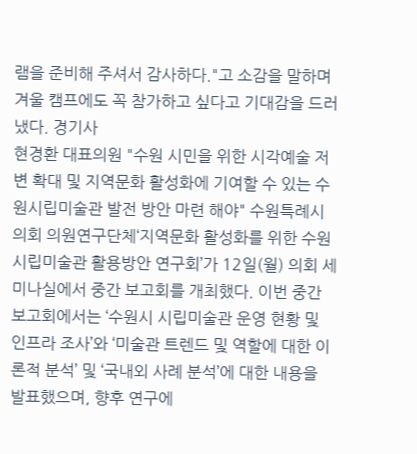램을 준비해 주셔서 감사하다."고 소감을 말하며 겨울 캠프에도 꼭 참가하고 싶다고 기대감을 드러냈다. 경기사
현경환 대표의원 "수원 시민을 위한 시각예술 저변 확대 및 지역문화 활성화에 기여할 수 있는 수원시립미술관 발전 방안 마련 해야" 수원특례시의회 의원연구단체‘지역문화 활성화를 위한 수원시립미술관 활용방안 연구회’가 12일(월) 의회 세미나실에서 중간 보고회를 개최했다. 이번 중간 보고회에서는 ‘수원시 시립미술관 운영 현황 및 인프라 조사’와 ‘미술관 트렌드 및 역할에 대한 이론적 분석’ 및 ‘국내외 사례 분석’에 대한 내용을 발표했으며, 향후 연구에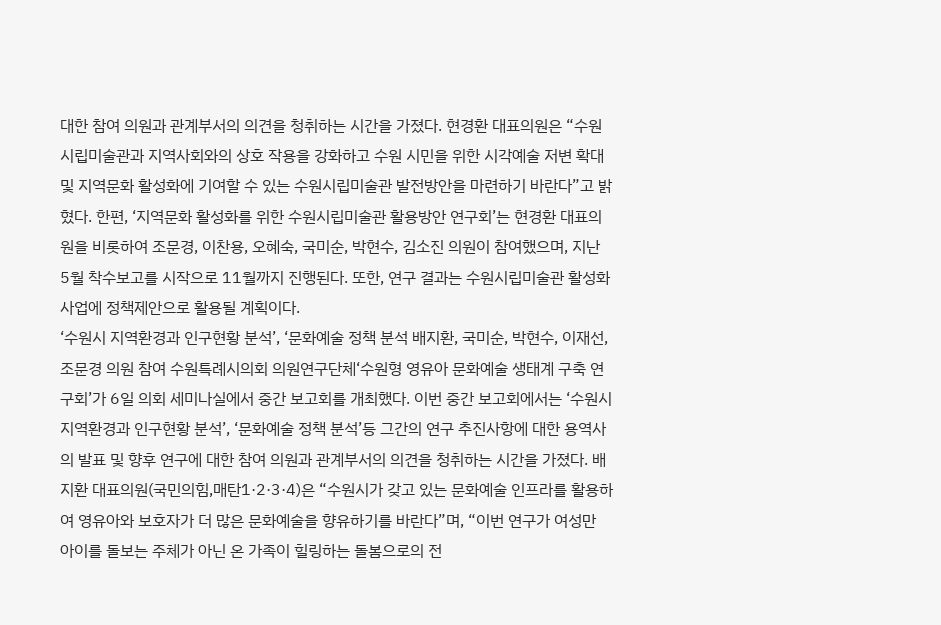대한 참여 의원과 관계부서의 의견을 청취하는 시간을 가졌다. 현경환 대표의원은 “수원시립미술관과 지역사회와의 상호 작용을 강화하고 수원 시민을 위한 시각예술 저변 확대 및 지역문화 활성화에 기여할 수 있는 수원시립미술관 발전방안을 마련하기 바란다”고 밝혔다. 한편, ‘지역문화 활성화를 위한 수원시립미술관 활용방안 연구회’는 현경환 대표의원을 비롯하여 조문경, 이찬용, 오혜숙, 국미순, 박현수, 김소진 의원이 참여했으며, 지난 5월 착수보고를 시작으로 11월까지 진행된다. 또한, 연구 결과는 수원시립미술관 활성화 사업에 정책제안으로 활용될 계획이다.
‘수원시 지역환경과 인구현황 분석’, ‘문화예술 정책 분석 배지환, 국미순, 박현수, 이재선, 조문경 의원 참여 수원특례시의회 의원연구단체‘수원형 영유아 문화예술 생태계 구축 연구회’가 6일 의회 세미나실에서 중간 보고회를 개최했다. 이번 중간 보고회에서는 ‘수원시 지역환경과 인구현황 분석’, ‘문화예술 정책 분석’등 그간의 연구 추진사항에 대한 용역사의 발표 및 향후 연구에 대한 참여 의원과 관계부서의 의견을 청취하는 시간을 가졌다. 배지환 대표의원(국민의힘,매탄1·2·3·4)은 “수원시가 갖고 있는 문화예술 인프라를 활용하여 영유아와 보호자가 더 많은 문화예술을 향유하기를 바란다”며, “이번 연구가 여성만 아이를 돌보는 주체가 아닌 온 가족이 힐링하는 돌봄으로의 전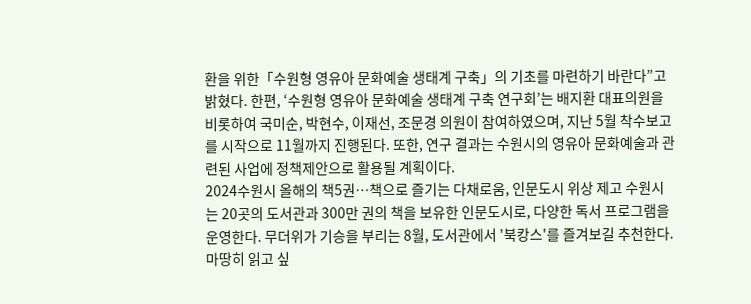환을 위한「수원형 영유아 문화예술 생태계 구축」의 기초를 마련하기 바란다”고 밝혔다. 한편, ‘수원형 영유아 문화예술 생태계 구축 연구회’는 배지환 대표의원을 비롯하여 국미순, 박현수, 이재선, 조문경 의원이 참여하였으며, 지난 5월 착수보고를 시작으로 11월까지 진행된다. 또한, 연구 결과는 수원시의 영유아 문화예술과 관련된 사업에 정책제안으로 활용될 계획이다.
2024수원시 올해의 책5권…책으로 즐기는 다채로움, 인문도시 위상 제고 수원시는 20곳의 도서관과 300만 권의 책을 보유한 인문도시로, 다양한 독서 프로그램을 운영한다. 무더위가 기승을 부리는 8월, 도서관에서 '북캉스'를 즐겨보길 추천한다. 마땅히 읽고 싶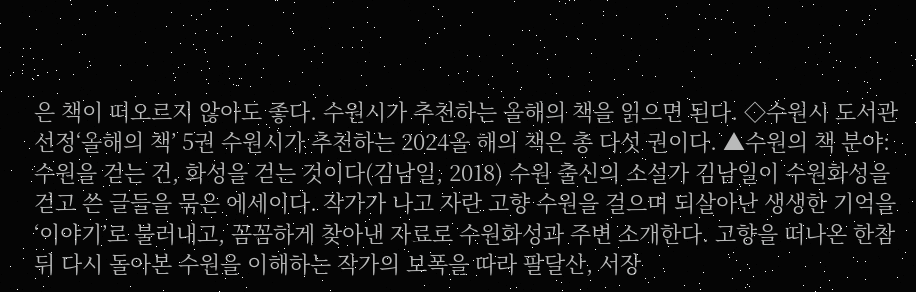은 책이 떠오르지 않아도 좋다. 수원시가 추천하는 올해의 책을 읽으면 된다. ◇수원시 도서관 선정‘올해의 책’ 5권 수원시가 추천하는 2024올 해의 책은 총 다섯 권이다. ▲수원의 책 분야:수원을 걷는 건, 화성을 걷는 것이다(김남일, 2018) 수원 출신의 소설가 김남일이 수원화성을 걷고 쓴 글들을 묶은 에세이다. 작가가 나고 자란 고향 수원을 걸으며 되살아난 생생한 기억을‘이야기’로 불러내고, 꼼꼼하게 찾아낸 자료로 수원화성과 주변 소개한다. 고향을 떠나온 한참 뒤 다시 돌아본 수원을 이해하는 작가의 보폭을 따라 팔달산, 서장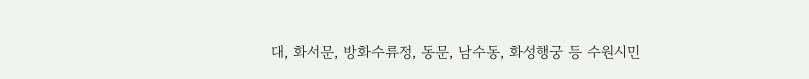대, 화서문, 방화수류정, 동문, 남수동, 화성행궁 등 수원시민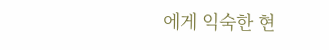에게 익숙한 현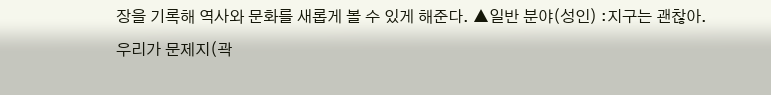장을 기록해 역사와 문화를 새롭게 볼 수 있게 해준다. ▲일반 분야(성인) :지구는 괜찮아. 우리가 문제지(곽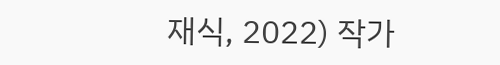재식, 2022) 작가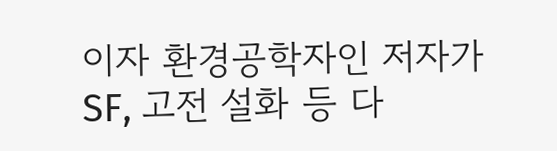이자 환경공학자인 저자가 SF, 고전 설화 등 다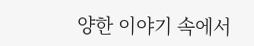양한 이야기 속에서